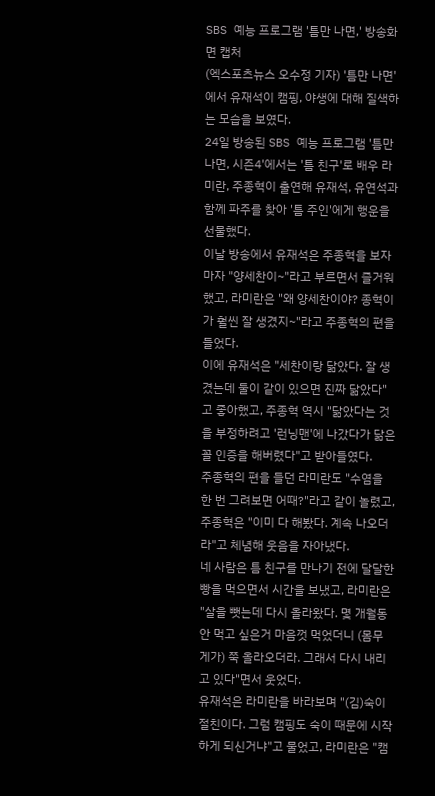SBS 예능 프로그램 '틈만 나면,' 방송화면 캡처
(엑스포츠뉴스 오수정 기자) '틈만 나면'에서 유재석이 캠핑, 야생에 대해 질색하는 모습을 보였다.
24일 방송된 SBS 예능 프로그램 '틈만 나면, 시즌4'에서는 '틈 친구'로 배우 라미란, 주종혁이 출연해 유재석, 유연석과 함께 파주를 찾아 '틈 주인'에게 행운을 선물했다.
이날 방송에서 유재석은 주종혁을 보자마자 "양세찬이~"라고 부르면서 즐거워했고, 라미란은 "왜 양세찬이야? 종혁이가 훨씬 잘 생겼지~"라고 주종혁의 편을 들었다.
이에 유재석은 "세찬이랑 닮았다. 잘 생겼는데 둘이 같이 있으면 진짜 닮았다"고 좋아했고, 주종혁 역시 "닮았다는 것을 부정하려고 '런닝맨'에 나갔다가 닮은꼴 인증을 해버렸다"고 받아들였다.
주종혁의 편을 들던 라미란도 "수염을 한 번 그려보면 어때?"라고 같이 놀렸고, 주종혁은 "이미 다 해봤다. 계속 나오더라"고 체념해 웃음을 자아냈다.
네 사람은 틈 친구를 만나기 전에 달달한 빵을 먹으면서 시간을 보냈고, 라미란은 "살을 뺏는데 다시 올라왔다. 몇 개월동안 먹고 싶은거 마음껏 먹었더니 (몸무게가) 쭉 올라오더라. 그래서 다시 내리고 있다"면서 웃었다.
유재석은 라미란을 바라보며 "(김)숙이 절친이다. 그럼 캠핑도 숙이 때문에 시작하게 되신거냐"고 물었고, 라미란은 "캠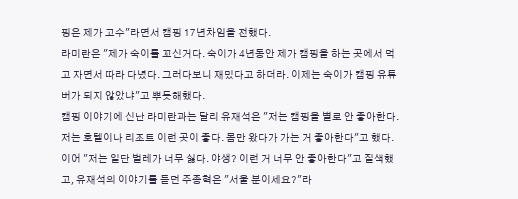핑은 제가 고수"라면서 캠핑 17년차임을 전했다.
라미란은 "제가 숙이를 꼬신거다. 숙이가 4년동안 제가 캠핑을 하는 곳에서 먹고 자면서 따라 다녔다. 그러다보니 재밌다고 하더라. 이제는 숙이가 캠핑 유튜버가 되지 않았냐"고 뿌듯해했다.
캠핑 이야기에 신난 라미란과는 달리 유재석은 "저는 캠핑을 별로 안 좋아한다. 저는 호텔이나 리조트 이런 곳이 좋다. 몸만 왔다가 가는 거 좋아한다"고 했다.
이어 "저는 일단 벌레가 너무 싫다. 야생? 이런 거 너무 안 좋아한다"고 질색했고, 유재석의 이야기를 듣던 주종혁은 "서울 분이세요?"라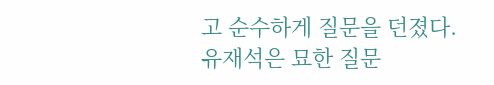고 순수하게 질문을 던졌다.
유재석은 묘한 질문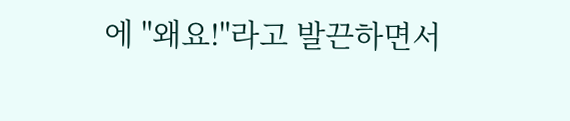에 "왜요!"라고 발끈하면서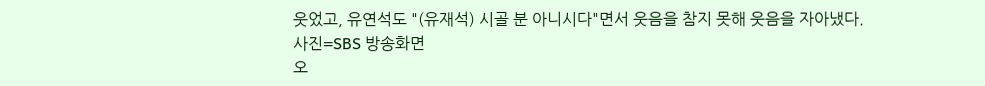웃었고, 유연석도 "(유재석) 시골 분 아니시다"면서 웃음을 참지 못해 웃음을 자아냈다.
사진=SBS 방송화면
오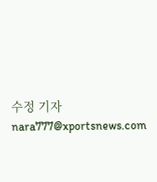수정 기자 nara777@xportsnews.com